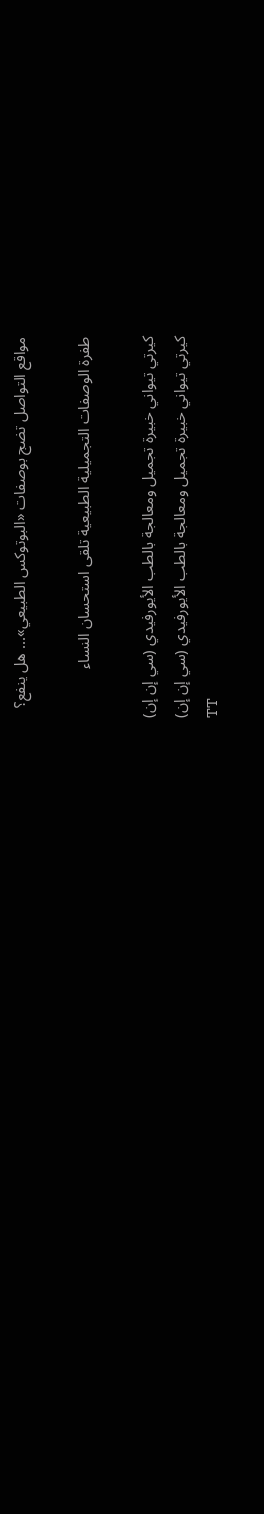مواقع التواصل تضج بوصفات «البوتوكس الطبيعي»... هل ينفع؟

طفرة الوصفات التجميلية الطبيعية تلقى استحسان النساء

كيرتي تيواني خبيرة تجميل ومعالجة بالطب الأيورفيدي (سي إن إن)
كيرتي تيواني خبيرة تجميل ومعالجة بالطب الأيورفيدي (سي إن إن)
TT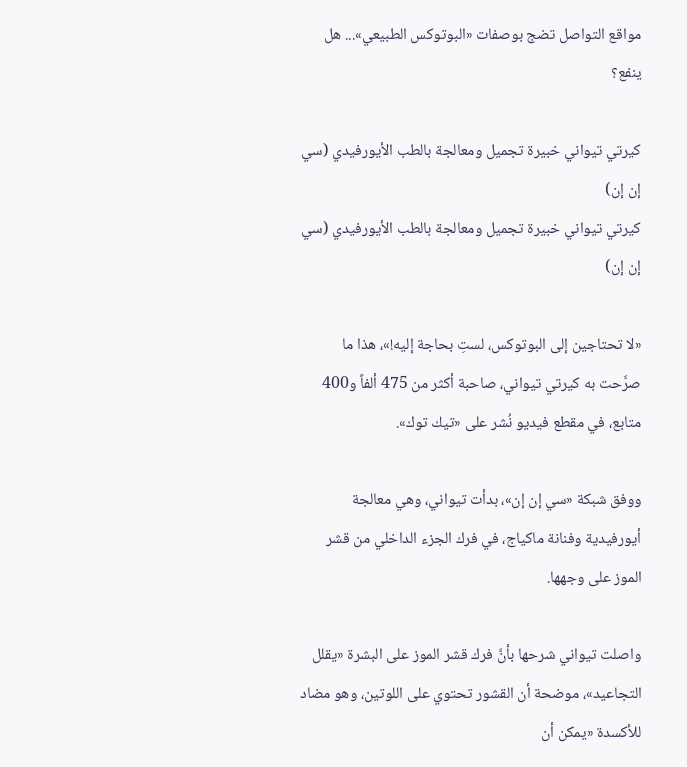مواقع التواصل تضج بوصفات «البوتوكس الطبيعي»... هل ينفع؟

كيرتي تيواني خبيرة تجميل ومعالجة بالطب الأيورفيدي (سي إن إن)
كيرتي تيواني خبيرة تجميل ومعالجة بالطب الأيورفيدي (سي إن إن)

«لا تحتاجين إلى البوتوكس، لستِ بحاجة إليه!»، هذا ما صرَّحت به كيرتي تيواني، صاحبة أكثر من 475 ألفاً و400 متابع، في مقطع فيديو نُشر على «تيك توك».

ووفق شبكة «سي إن إن»، بدأت تيواني، وهي معالجة أيورفيدية وفنانة ماكياج، في فرك الجزء الداخلي من قشر الموز على وجهها.

واصلت تيواني شرحها بأنَّ فرك قشر الموز على البشرة «يقلل التجاعيد»، موضحة أن القشور تحتوي على اللوتين، وهو مضاد للأكسدة «يمكن أن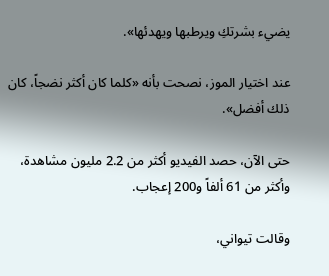يضيء بشرتكِ ويرطبها ويهدئها».

عند اختيار الموز، نصحت بأنه «كلما كان أكثر نضجاً، كان ذلك أفضل».

حتى الآن، حصد الفيديو أكثر من 2.2 مليون مشاهدة، وأكثر من 61 ألفاً و200 إعجاب.

وقالت تيواني،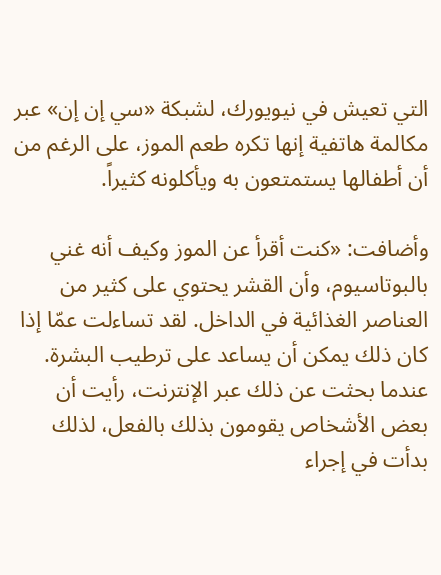التي تعيش في نيويورك، لشبكة «سي إن إن» عبر مكالمة هاتفية إنها تكره طعم الموز، على الرغم من أن أطفالها يستمتعون به ويأكلونه كثيراً.

وأضافت: «كنت أقرأ عن الموز وكيف أنه غني بالبوتاسيوم، وأن القشر يحتوي على كثير من العناصر الغذائية في الداخل. لقد تساءلت عمّا إذا كان ذلك يمكن أن يساعد على ترطيب البشرة. عندما بحثت عن ذلك عبر الإنترنت، رأيت أن بعض الأشخاص يقومون بذلك بالفعل، لذلك بدأت في إجراء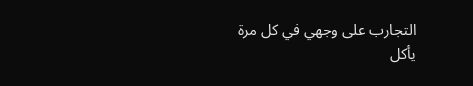التجارب على وجهي في كل مرة يأكل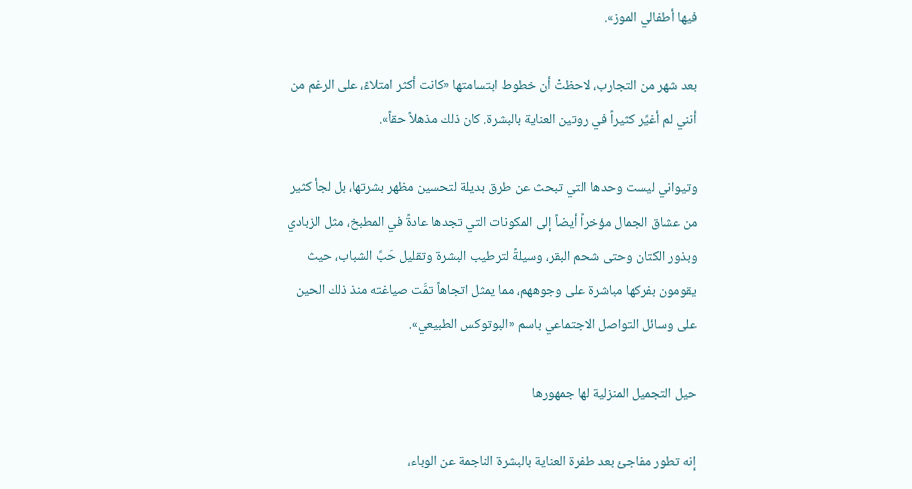فيها أطفالي الموز».

بعد شهر من التجارب، لاحظتْ أن خطوط ابتسامتها «كانت أكثر امتلاءً، على الرغم من أنني لم أغيِّر كثيراً في روتين العناية بالبشرة. كان ذلك مذهلاً حقاً».

وتيواني ليست وحدها التي تبحث عن طرق بديلة لتحسين مظهر بشرتها، بل لجأ كثير من عشاق الجمال مؤخراً أيضاً إلى المكونات التي تجدها عادةً في المطبخ، مثل الزبادي وبذور الكتان وحتى شحم البقر، وسيلةً لترطيب البشرة وتقليل حَبِّ الشباب، حيث يقومون بفركها مباشرة على وجوههم، مما يمثل اتجاهاً تمَّت صياغته منذ ذلك الحين على وسائل التواصل الاجتماعي باسم «البوتوكس الطبيعي».

حيل التجميل المنزلية لها جمهورها

إنه تطور مفاجئ بعد طفرة العناية بالبشرة الناجمة عن الوباء،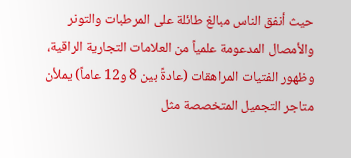حيث أنفق الناس مبالغ طائلة على المرطبات والتونر والأمصال المدعومة علمياً من العلامات التجارية الراقية، وظهور الفتيات المراهقات (عادةً بين 8 و12 عاماً) يملأن متاجر التجميل المتخصصة مثل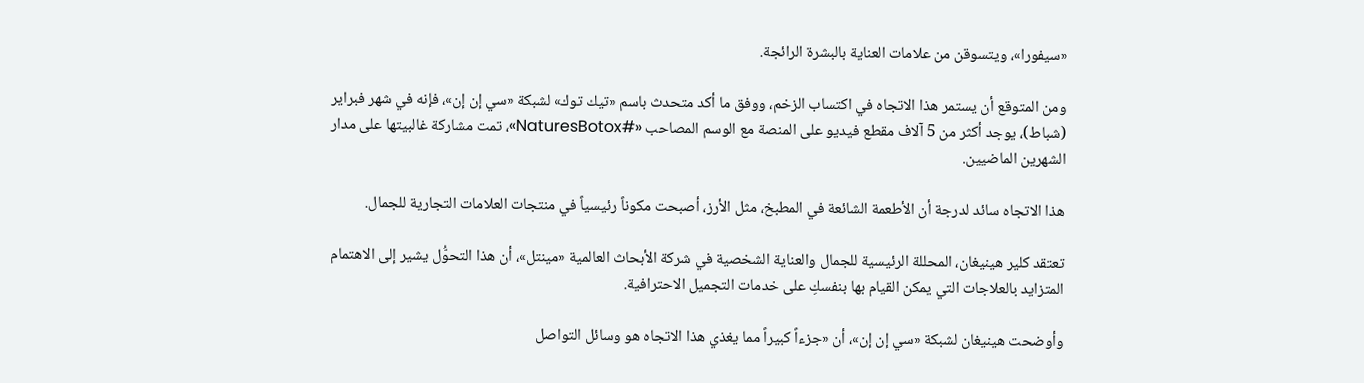«سيفورا»، ويتسوقن من علامات العناية بالبشرة الرائجة.

ومن المتوقع أن يستمر هذا الاتجاه في اكتساب الزخم، ووفق ما أكد متحدث باسم «تيك توك» لشبكة «سي إن إن»، فإنه في شهر فبراير (شباط)، يوجد أكثر من 5 آلاف مقطع فيديو على المنصة مع الوسم المصاحب «#NaturesBotox»، تمت مشاركة غالبيتها على مدار الشهرين الماضيين.

هذا الاتجاه سائد لدرجة أن الأطعمة الشائعة في المطبخ، مثل الأرز، أصبحت مكوناً رئيسياً في منتجات العلامات التجارية للجمال.

تعتقد كلير هينيغان، المحللة الرئيسية للجمال والعناية الشخصية في شركة الأبحاث العالمية «مينتل»، أن هذا التحوُّل يشير إلى الاهتمام المتزايد بالعلاجات التي يمكن القيام بها بنفسكِ على خدمات التجميل الاحترافية.

وأوضحت هينيغان لشبكة «سي إن إن»، أن «جزءاً كبيراً مما يغذي هذا الاتجاه هو وسائل التواصل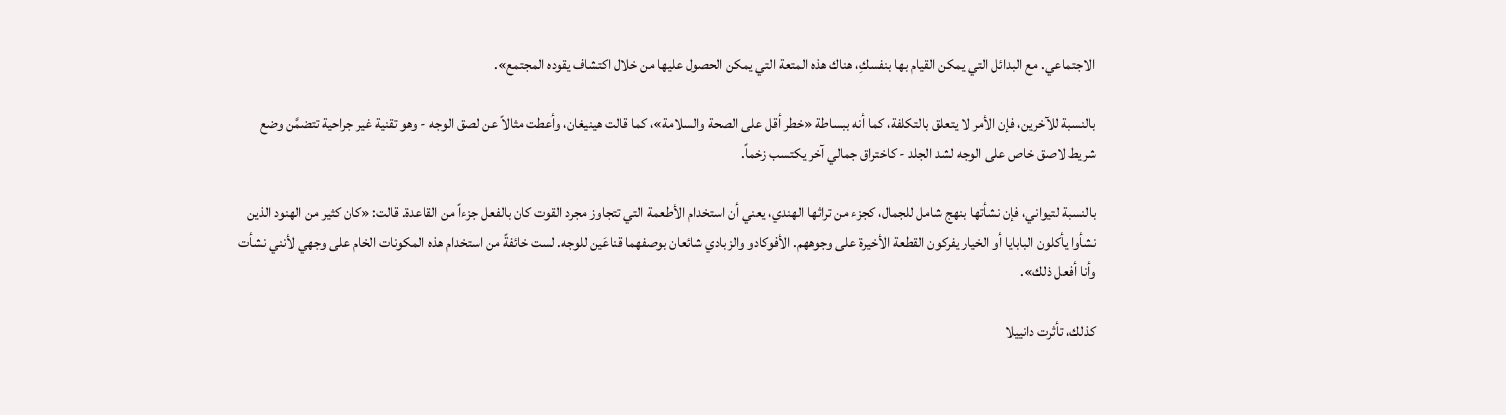الاجتماعي. مع البدائل التي يمكن القيام بها بنفسكِ، هناك هذه المتعة التي يمكن الحصول عليها من خلال اكتشاف يقوده المجتمع».

بالنسبة للآخرين، فإن الأمر لا يتعلق بالتكلفة، كما أنه ببساطة «خطر أقل على الصحة والسلامة»، كما قالت هينيغان، وأعطت مثالاً عن لصق الوجه - وهو تقنية غير جراحية تتضمَّن وضع شريط لاصق خاص على الوجه لشد الجلد - كاختراق جمالي آخر يكتسب زخماً.

بالنسبة لتيواني، فإن نشأتها بنهج شامل للجمال، كجزء من تراثها الهندي، يعني أن استخدام الأطعمة التي تتجاوز مجرد القوت كان بالفعل جزءاً من القاعدة. قالت: «كان كثير من الهنود الذين نشأوا يأكلون البابايا أو الخيار يفركون القطعة الأخيرة على وجوههم. الأفوكادو والزبادي شائعان بوصفهما قناعَين للوجه. لست خائفةً من استخدام هذه المكونات الخام على وجهي لأنني نشأت وأنا أفعل ذلك».

كذلك، تأثرت دانييلا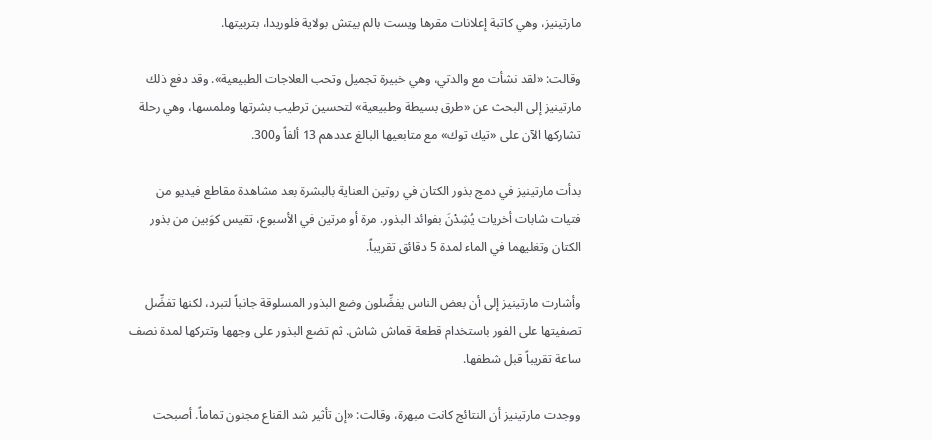مارتينيز، وهي كاتبة إعلانات مقرها ويست بالم بيتش بولاية فلوريدا، بتربيتها.

وقالت: «لقد نشأت مع والدتي، وهي خبيرة تجميل وتحب العلاجات الطبيعية». وقد دفع ذلك مارتينيز إلى البحث عن «طرق بسيطة وطبيعية» لتحسين ترطيب بشرتها وملمسها، وهي رحلة تشاركها الآن على «تيك توك» مع متابعيها البالغ عددهم 13 ألفاً و300.

بدأت مارتينيز في دمج بذور الكتان في روتين العناية بالبشرة بعد مشاهدة مقاطع فيديو من فتيات شابات أخريات يُشِدْنَ بفوائد البذور. مرة أو مرتين في الأسبوع، تقيس كوَبين من بذور الكتان وتغليهما في الماء لمدة 5 دقائق تقريباً.

وأشارت مارتينيز إلى أن بعض الناس يفضِّلون وضع البذور المسلوقة جانباً لتبرد، لكنها تفضِّل تصفيتها على الفور باستخدام قطعة قماش شاش. ثم تضع البذور على وجهها وتتركها لمدة نصف ساعة تقريباً قبل شطفها.

ووجدت مارتينيز أن النتائج كانت مبهرة، وقالت: «إن تأثير شد القناع مجنون تماماً. أصبحت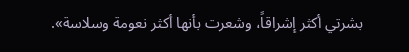بشرتي أكثر إشراقاً، وشعرت بأنها أكثر نعومة وسلاسة».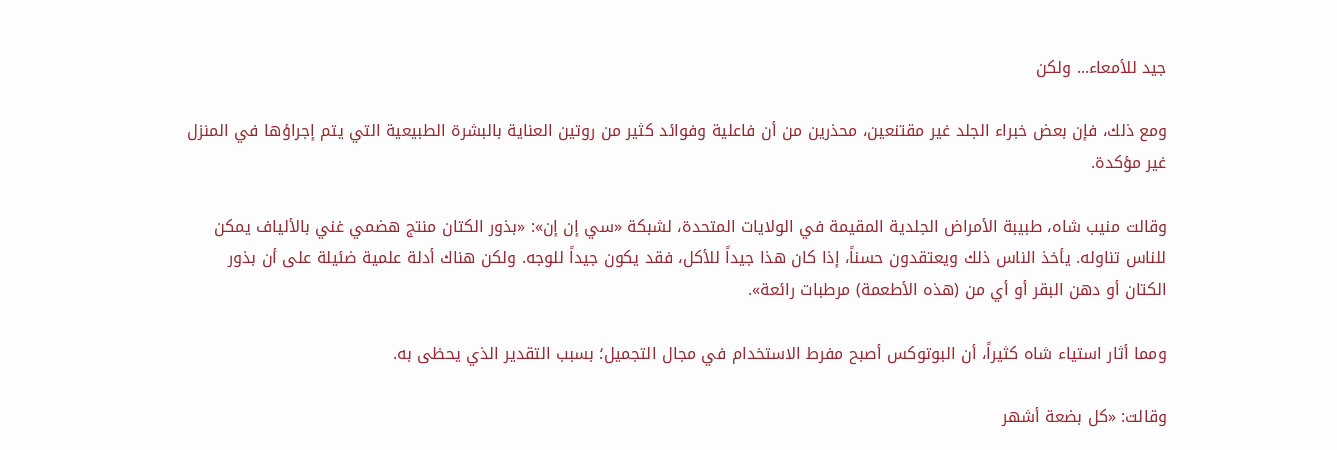جيد للأمعاء... ولكن

ومع ذلك، فإن بعض خبراء الجلد غير مقتنعين، محذرين من أن فاعلية وفوائد كثير من روتين العناية بالبشرة الطبيعية التي يتم إجراؤها في المنزل غير مؤكدة.

وقالت منيب شاه، طبيبة الأمراض الجلدية المقيمة في الولايات المتحدة، لشبكة «سي إن إن»: «بذور الكتان منتج هضمي غني بالألياف يمكن للناس تناوله. يأخذ الناس ذلك ويعتقدون حسناً، إذا كان هذا جيداً للأكل، فقد يكون جيداً للوجه. ولكن هناك أدلة علمية ضئيلة على أن بذور الكتان أو دهن البقر أو أي من (هذه الأطعمة) مرطبات رائعة».

ومما أثار استياء شاه كثيراً، أن البوتوكس أصبح مفرط الاستخدام في مجال التجميل؛ بسبب التقدير الذي يحظى به.

وقالت: «كل بضعة أشهر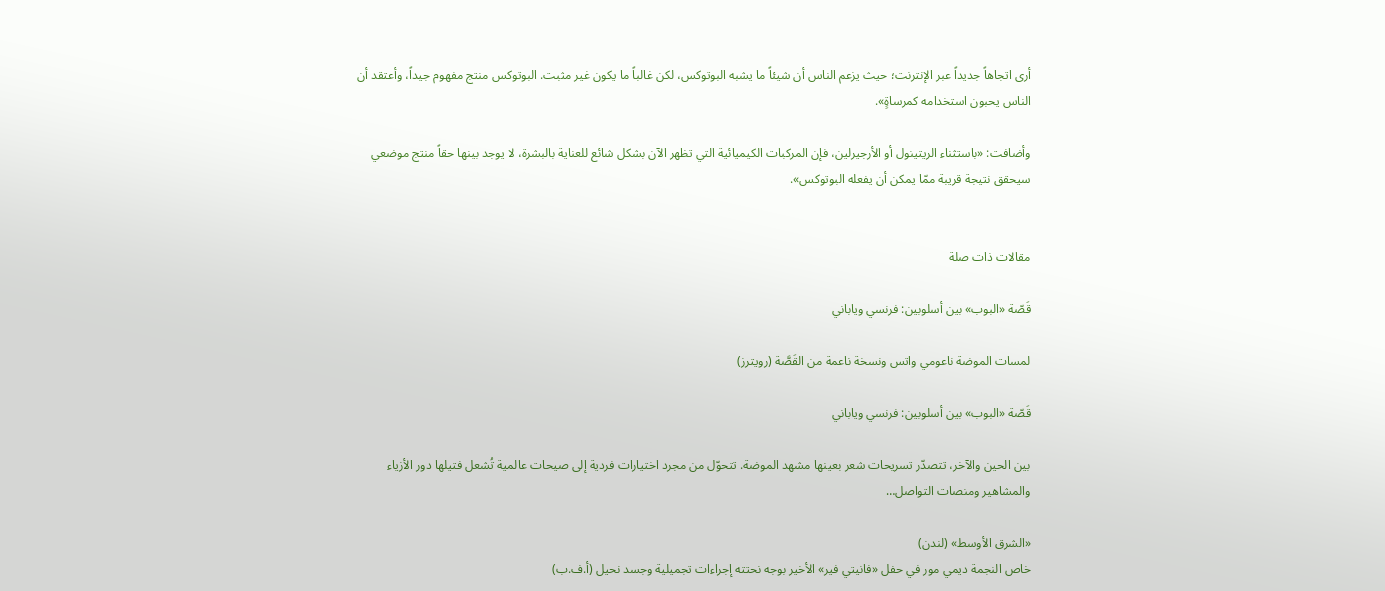أرى اتجاهاً جديداً عبر الإنترنت؛ حيث يزعم الناس أن شيئاً ما يشبه البوتوكس، لكن غالباً ما يكون غير مثبت. البوتوكس منتج مفهوم جيداً، وأعتقد أن الناس يحبون استخدامه كمرساةٍ».

وأضافت: «باستثناء الريتينول أو الأرجيرلين، فإن المركبات الكيميائية التي تظهر الآن بشكل شائع للعناية بالبشرة، لا يوجد بينها حقاً منتج موضعي سيحقق نتيجة قريبة ممّا يمكن أن يفعله البوتوكس».


مقالات ذات صلة

قَصّة «البوب» بين أسلوبين: فرنسي وياباني

لمسات الموضة ناعومي واتس ونسخة ناعمة من القَصَّة (رويترز)

قَصّة «البوب» بين أسلوبين: فرنسي وياباني

بين الحين والآخر، تتصدّر تسريحات شعر بعينها مشهد الموضة. تتحوّل من مجرد اختيارات فردية إلى صيحات عالمية تُشعل فتيلها دور الأزياء والمشاهير ومنصات التواصل…

«الشرق الأوسط» (لندن)
خاص النجمة ديمي مور في حفل «فانيتي فير» الأخير بوجه نحتته إجراءات تجميلية وجسد نحيل (أ.ف.ب)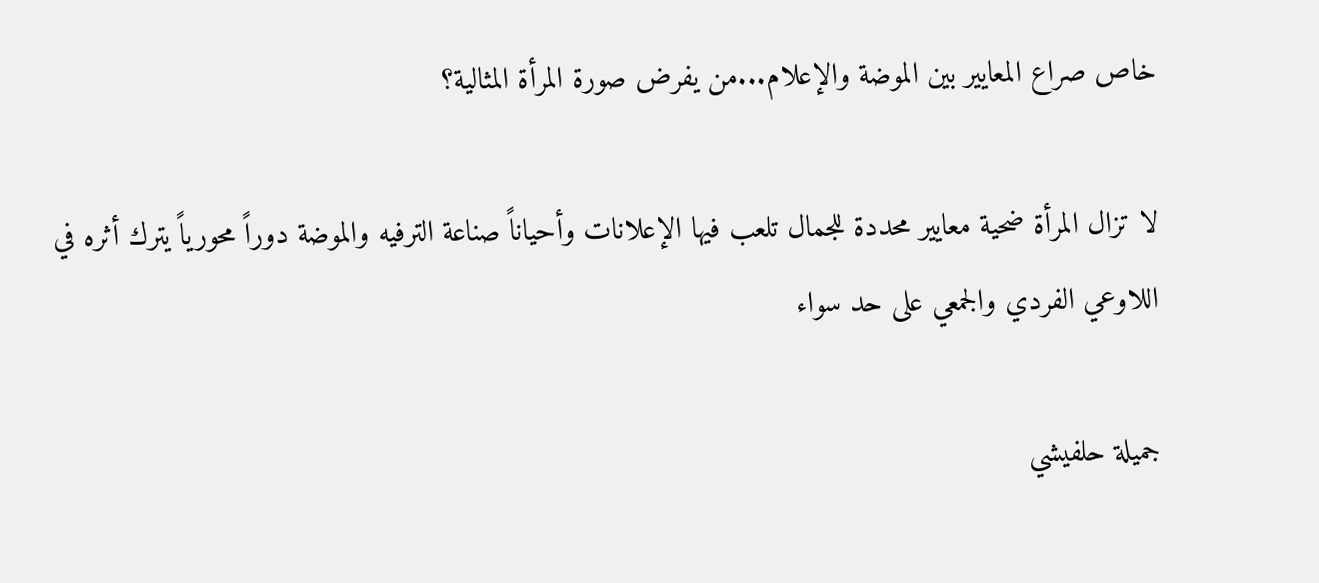خاص صراع المعايير بين الموضة والإعلام...من يفرض صورة المرأة المثالية؟

لا تزال المرأة ضحية معايير محددة للجمال تلعب فيها الإعلانات وأحياناً صناعة الترفيه والموضة دوراً محورياً يترك أثره في اللاوعي الفردي والجمعي على حد سواء

جميلة حلفيشي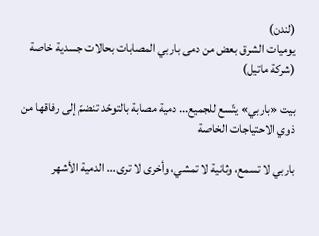(لندن)
يوميات الشرق بعض من دمى باربي المصابات بحالات جسدية خاصة (شركة ماتيل)

بيت «باربي» يتّسع للجميع... دمية مصابة بالتوحّد تنضمّ إلى رفاقها من ذوي الاحتياجات الخاصة

باربي لا تسمع، وثانية لا تمشي، وأخرى لا ترى... الدمية الأشهر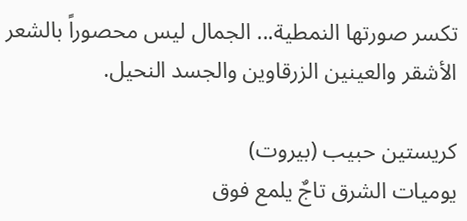تكسر صورتها النمطية... الجمال ليس محصوراً بالشعر الأشقر والعينين الزرقاوين والجسد النحيل.

كريستين حبيب (بيروت)
يوميات الشرق تاجٌ يلمع فوق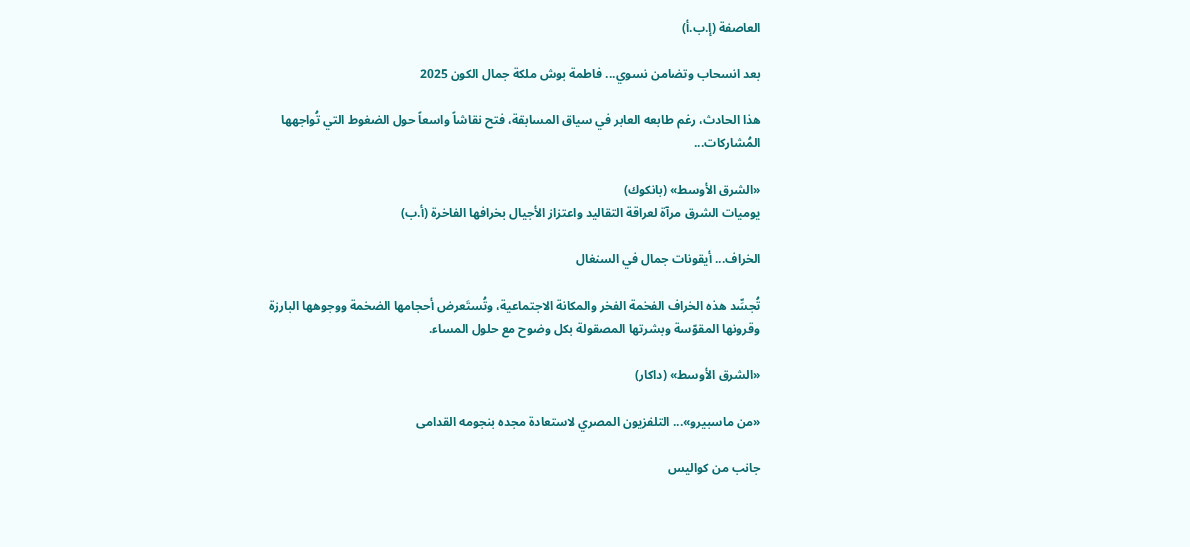العاصفة (إ.ب.أ)

بعد انسحاب وتضامن نسوي... فاطمة بوش ملكة جمال الكون 2025

هذا الحادث، رغم طابعه العابر في سياق المسابقة، فتح نقاشاً واسعاً حول الضغوط التي تُواجهها المُشاركات...

«الشرق الأوسط» (بانكوك)
يوميات الشرق مرآة لعراقة التقاليد واعتزاز الأجيال بخرافها الفاخرة (أ.ب)

الخراف... أيقونات جمال في السنغال

تُجسِّد هذه الخراف الفخمة الفخر والمكانة الاجتماعية، وتُستَعرض أحجامها الضخمة ووجوهها البارزة وقرونها المقوّسة وبشرتها المصقولة بكل وضوح مع حلول المساء.

«الشرق الأوسط» (داكار)

«من ماسبيرو»... التلفزيون المصري لاستعادة مجده بنجومه القدامى

جانب من كواليس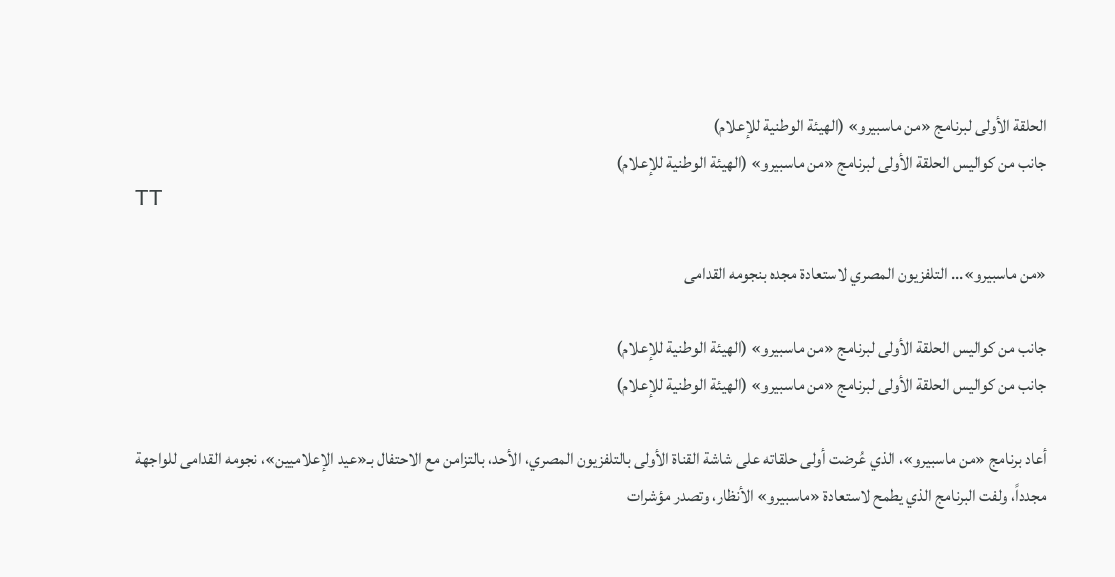الحلقة الأولى لبرنامج «من ماسبيرو» (الهيئة الوطنية للإعلام)
جانب من كواليس الحلقة الأولى لبرنامج «من ماسبيرو» (الهيئة الوطنية للإعلام)
TT

«من ماسبيرو»... التلفزيون المصري لاستعادة مجده بنجومه القدامى

جانب من كواليس الحلقة الأولى لبرنامج «من ماسبيرو» (الهيئة الوطنية للإعلام)
جانب من كواليس الحلقة الأولى لبرنامج «من ماسبيرو» (الهيئة الوطنية للإعلام)

أعاد برنامج «من ماسبيرو»، الذي عُرضت أولى حلقاته على شاشة القناة الأولى بالتلفزيون المصري، الأحد، بالتزامن مع الاحتفال بـ«عيد الإعلاميين»، نجومه القدامى للواجهة مجدداً، ولفت البرنامج الذي يطمح لاستعادة «ماسبيرو» الأنظار، وتصدر مؤشرات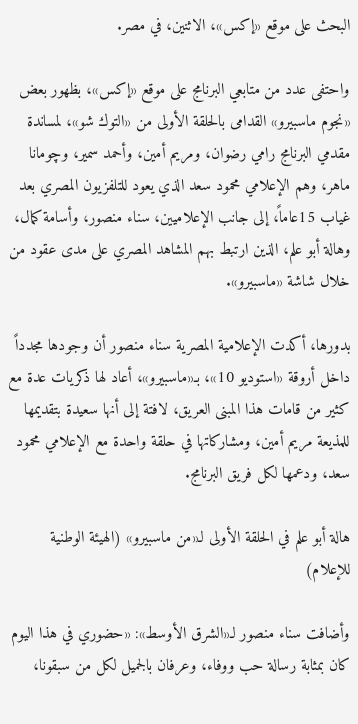البحث على موقع «إكس»، الاثنين، في مصر.

واحتفى عدد من متابعي البرنامج على موقع «إكس»، بظهور بعض «نجوم ماسبيرو» القدامى بالحلقة الأولى من «التوك شو»، لمساندة مقدمي البرنامج رامي رضوان، ومريم أمين، وأحمد سمير، وچومانا ماهر، وهم الإعلامي محمود سعد الذي يعود للتلفزيون المصري بعد غياب 15عاماً، إلى جانب الإعلاميين، سناء منصور، وأسامة كمال، وهالة أبو علم، الذين ارتبط بهم المشاهد المصري على مدى عقود من خلال شاشة «ماسبيرو».

بدورها، أكدت الإعلامية المصرية سناء منصور أن وجودها مجدداً داخل أروقة «استوديو 10»، بـ«ماسبيرو»، أعاد لها ذكريات عدة مع كثير من قامات هذا المبنى العريق، لافتة إلى أنها سعيدة بتقديمها للمذيعة مريم أمين، ومشاركاتها في حلقة واحدة مع الإعلامي محمود سعد، ودعمها لكل فريق البرنامج.

هالة أبو علم في الحلقة الأولى لـ«من ماسبيرو» (الهيئة الوطنية للإعلام)

وأضافت سناء منصور لـ«الشرق الأوسط»: «حضوري في هذا اليوم كان بمثابة رسالة حب ووفاء، وعرفان بالجميل لكل من سبقونا،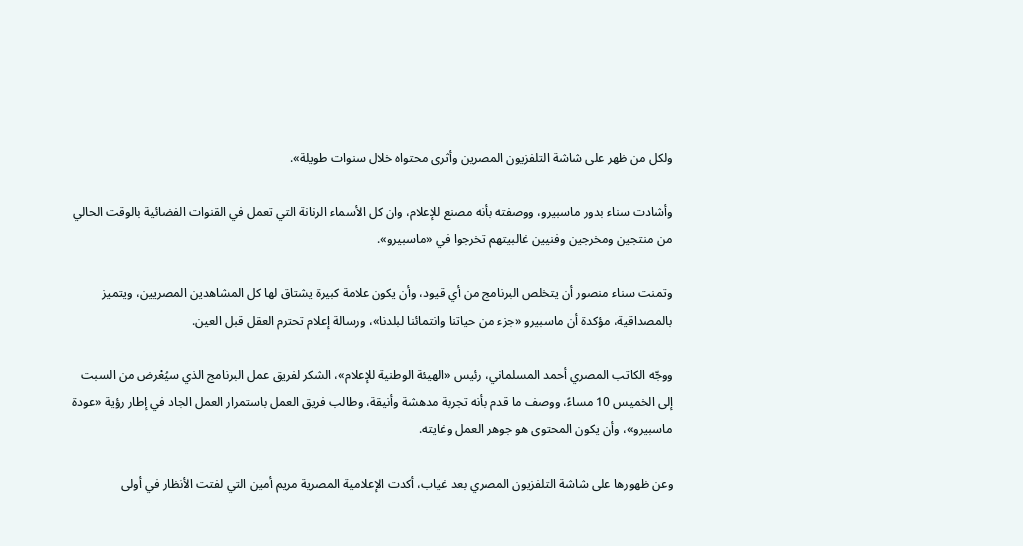ولكل من ظهر على شاشة التلفزيون المصرين وأثرى محتواه خلال سنوات طويلة».

وأشادت سناء بدور ماسبيرو، ووصفته بأنه مصنع للإعلام، وان كل الأسماء الرنانة التي تعمل في القنوات الفضائية بالوقت الحالي من منتجين ومخرجين وفنيين غالبيتهم تخرجوا في «ماسبيرو».

وتمنت سناء منصور أن يتخلص البرنامج من أي قيود، وأن يكون علامة كبيرة يشتاق لها كل المشاهدين المصريين، ويتميز بالمصداقية، مؤكدة أن ماسبيرو «جزء من حياتنا وانتمائنا لبلدنا»، ورسالة إعلام تحترم العقل قبل العين.

ووجّه الكاتب المصري أحمد المسلماني، رئيس «الهيئة الوطنية للإعلام»، الشكر لفريق عمل البرنامج الذي سيُعْرض من السبت إلى الخميس 10 مساءً، ووصف ما قدم بأنه تجربة مدهشة وأنيقة، وطالب فريق العمل باستمرار العمل الجاد في إطار رؤية «عودة ماسبيرو»، وأن يكون المحتوى هو جوهر العمل وغايته.

وعن ظهورها على شاشة التلفزيون المصري بعد غياب، أكدت الإعلامية المصرية مريم أمين التي لفتت الأنظار في أولى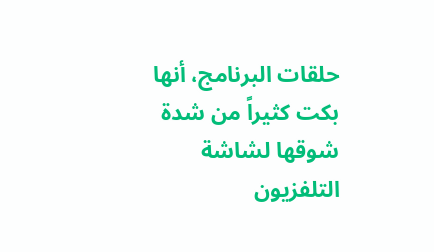حلقات البرنامج، أنها بكت كثيراً من شدة شوقها لشاشة التلفزيون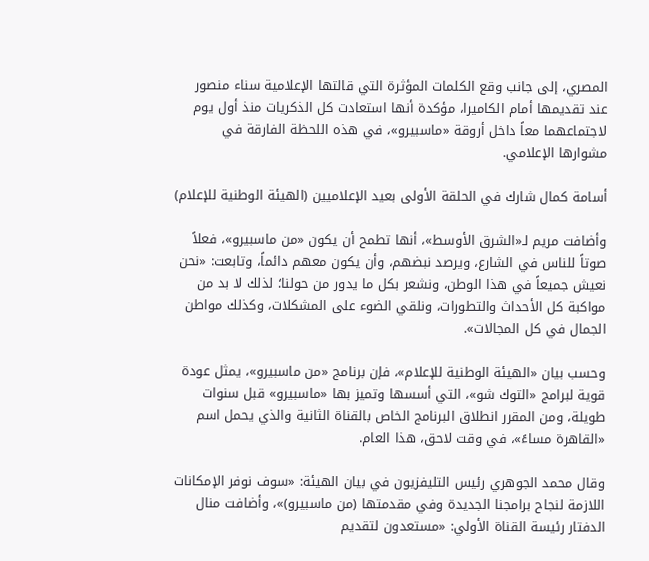المصري، إلى جانب وقع الكلمات المؤثرة التي قالتها الإعلامية سناء منصور عند تقديمها أمام الكاميرا، مؤكدة أنها استعادت كل الذكريات منذ أول يوم لاجتماعهما معاً داخل أروقة «ماسبيرو»، في هذه اللحظة الفارقة في مشوارها الإعلامي.

أسامة كمال شارك في الحلقة الأولى بعيد الإعلاميين (الهيئة الوطنية للإعلام)

وأضافت مريم لـ«الشرق الأوسط»، أنها تطمح أن يكون «من ماسبيرو»، فعلاً صوتاً للناس في الشارع، ويرصد نبضهم، وأن يكون معهم دائماً، وتابعت: «نحن نعيش جميعاً في هذا الوطن، ونشعر بكل ما يدور من حولنا؛ لذلك لا بد من مواكبة كل الأحداث والتطورات، ونلقي الضوء على المشكلات، وكذلك مواطن الجمال في كل المجالات».

وحسب بيان «الهيئة الوطنية للإعلام»، فإن برنامج «من ماسبيرو»، يمثل عودة قوية لبرامج «التوك شو»، التي أسسها وتميز بها «ماسبيرو» قبل سنوات طويلة، ومن المقرر انطلاق البرنامج الخاص بالقناة الثانية والذي يحمل اسم «القاهرة مساءً»، في وقت لاحق، هذا العام.

وقال محمد الجوهري رئيس التليفزيون في بيان الهيئة: «سوف نوفر الإمكانات اللازمة لنجاح برامجنا الجديدة وفي مقدمتها (من ماسبيرو)»، وأضافت منال الدفتار رئيسة القناة الأولي: «مستعدون لتقديم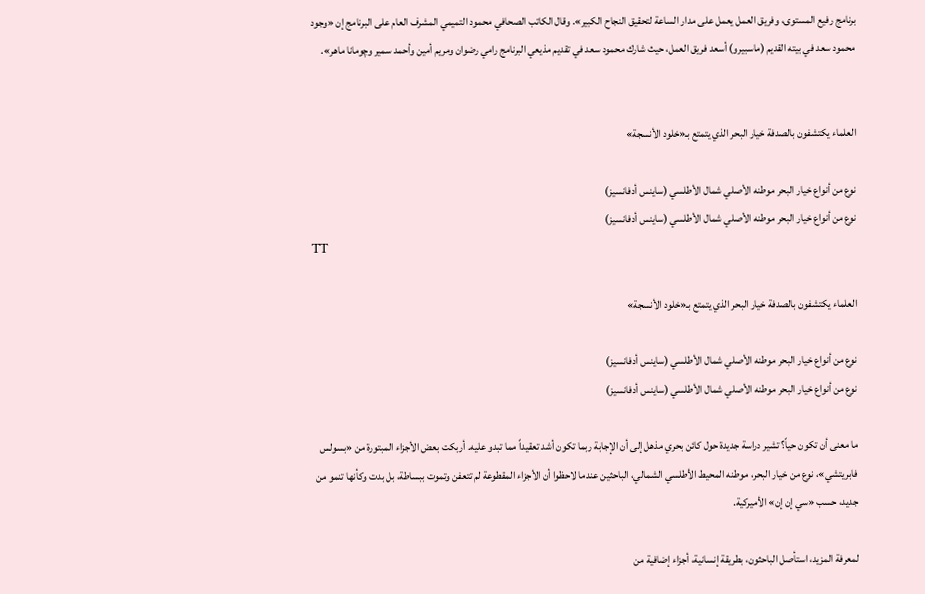برنامج رفيع المستوى، وفريق العمل يعمل على مدار الساعة لتحقيق النجاح الكبير». وقال الكاتب الصحافي محمود التميمي المشرف العام على البرنامج إن «وجود محمود سعد في بيته القديم (ماسبيرو) أسعد فريق العمل، حيث شارك محمود سعد في تقديم مذيعي البرنامج رامي رضوان ومريم أمين وأحمد سمير وچومانا ماهر».


العلماء يكتشفون بالصدفة خيار البحر الذي يتمتع بـ«خلود الأنسجة»

نوع من أنواع خيار البحر موطنه الأصلي شمال الأطلسي (ساينس أدفانسيز)
نوع من أنواع خيار البحر موطنه الأصلي شمال الأطلسي (ساينس أدفانسيز)
TT

العلماء يكتشفون بالصدفة خيار البحر الذي يتمتع بـ«خلود الأنسجة»

نوع من أنواع خيار البحر موطنه الأصلي شمال الأطلسي (ساينس أدفانسيز)
نوع من أنواع خيار البحر موطنه الأصلي شمال الأطلسي (ساينس أدفانسيز)

ما معنى أن تكون حياً؟ تشير دراسة جديدة حول كائن بحري مذهل إلى أن الإجابة ربما تكون أشد تعقيداً مما تبدو عليه. أربكت بعض الأجزاء المبتورة من «بسولس فابريتشي»، نوع من خيار البحر، موطنه المحيط الأطلسي الشمالي، الباحثين عندما لاحظوا أن الأجزاء المقطوعة لم تتعفن وتموت ببساطة، بل بدت وكأنها تنمو من جديد، حسب «سي إن إن» الأميركية.

لمعرفة المزيد، استأصل الباحثون، بطريقة إنسانية، أجزاء إضافية من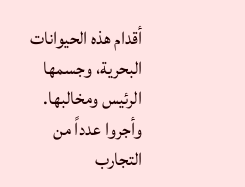أقدام هذه الحيوانات البحرية، وجسمها الرئيس ومخالبها. وأجروا عدداً من التجارب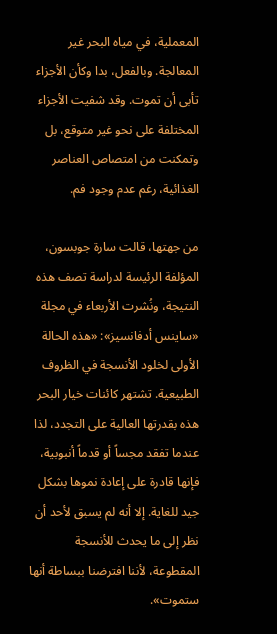المعملية، في مياه البحر غير المعالجة. وبالفعل، بدا وكأن الأجزاء تأبى أن تموت. وقد شفيت الأجزاء المختلفة على نحو غير متوقع، بل وتمكنت من امتصاص العناصر الغذائية، رغم عدم وجود فم.

من جهتها، قالت سارة جوبسون، المؤلفة الرئيسة لدراسة تصف هذه النتيجة، ونُشرت الأربعاء في مجلة «ساينس أدفانسيز»: «هذه الحالة الأولى لخلود الأنسجة في الظروف الطبيعية. تشتهر كائنات خيار البحر هذه بقدرتها العالية على التجدد، لذا عندما تفقد مجساً أو قدماً أنبوبية، فإنها قادرة على إعادة نموها بشكل جيد للغاية. إلا أنه لم يسبق لأحد أن نظر إلى ما يحدث للأنسجة المقطوعة، لأننا افترضنا ببساطة أنها ستموت».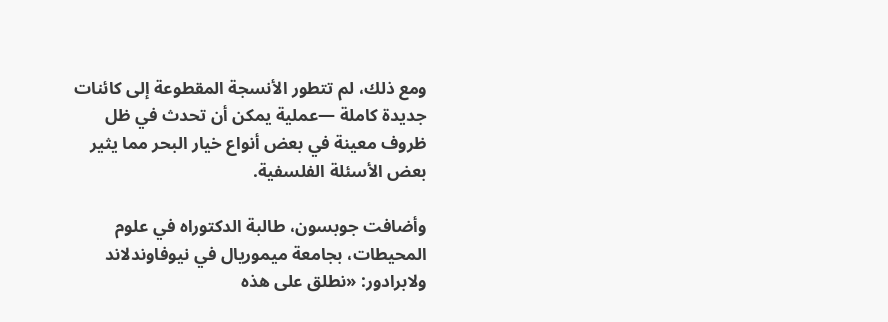ومع ذلك، لم تتطور الأنسجة المقطوعة إلى كائنات جديدة كاملة —عملية يمكن أن تحدث في ظل ظروف معينة في بعض أنواع خيار البحر مما يثير بعض الأسئلة الفلسفية.

وأضافت جوبسون، طالبة الدكتوراه في علوم المحيطات، بجامعة ميموريال في نيوفاوندلاند ولابرادور: «نطلق على هذه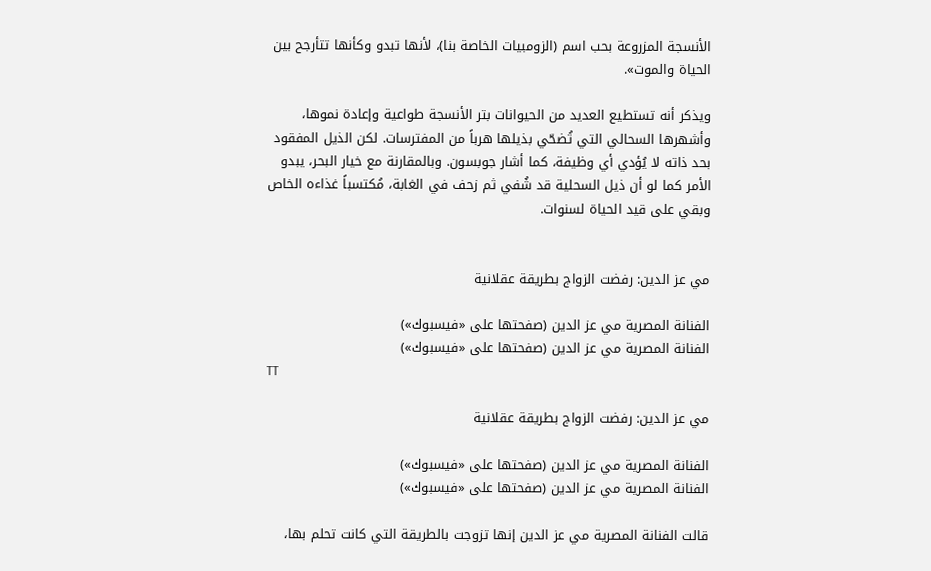الأنسجة المزروعة بحب اسم (الزومبيات الخاصة بنا)، لأنها تبدو وكأنها تتأرجح بين الحياة والموت».

ويذكر أنه تستطيع العديد من الحيوانات بتر الأنسجة طواعية وإعادة نموها، وأشهرها السحالي التي تُضحّي بذيلها هرباً من المفترسات. لكن الذيل المفقود بحد ذاته لا يُؤدي أي وظيفة، كما أشار جوبسون. وبالمقارنة مع خيار البحر، يبدو الأمر كما لو أن ذيل السحلية قد شُفي ثم زحف في الغابة، مُكتسباً غذاءه الخاص وبقي على قيد الحياة لسنوات.


مي عز الدين: رفضت الزواج بطريقة عقلانية

الفنانة المصرية مي عز الدين (صفحتها على «فيسبوك»)
الفنانة المصرية مي عز الدين (صفحتها على «فيسبوك»)
TT

مي عز الدين: رفضت الزواج بطريقة عقلانية

الفنانة المصرية مي عز الدين (صفحتها على «فيسبوك»)
الفنانة المصرية مي عز الدين (صفحتها على «فيسبوك»)

قالت الفنانة المصرية مي عز الدين إنها تزوجت بالطريقة التي كانت تحلم بها،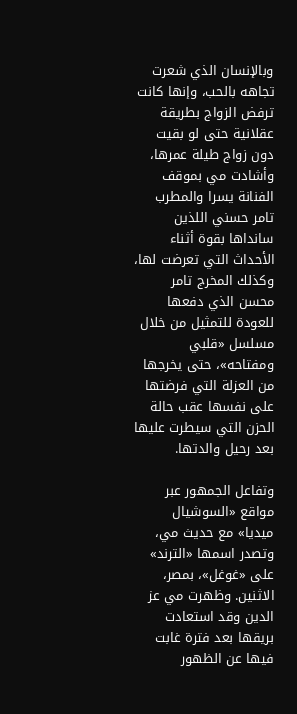وبالإنسان الذي شعرت تجاهه بالحب، وإنها كانت ترفض الزواج بطريقة عقلانية حتى لو بقيت دون زواج طيلة عمرها، وأشادت مي بموقف الفنانة يسرا والمطرب تامر حسني اللذين سانداها بقوة أثناء الأحداث التي تعرضت لها، وكذلك المخرج تامر محسن الذي دفعها للعودة للتمثيل من خلال مسلسل «قلبي ومفتاحه»، حتى يخرجها من العزلة التي فرضتها على نفسها عقب حالة الحزن التي سيطرت عليها بعد رحيل والدتها.

وتفاعل الجمهور عبر مواقع «السوشيال ميديا» مع حديث مي، وتصدر اسمها «الترند» على «غوغل»، بمصر، الاثنين. وظهرت مي عز الدين وقد استعادت بريقها بعد فترة غابت فيها عن الظهور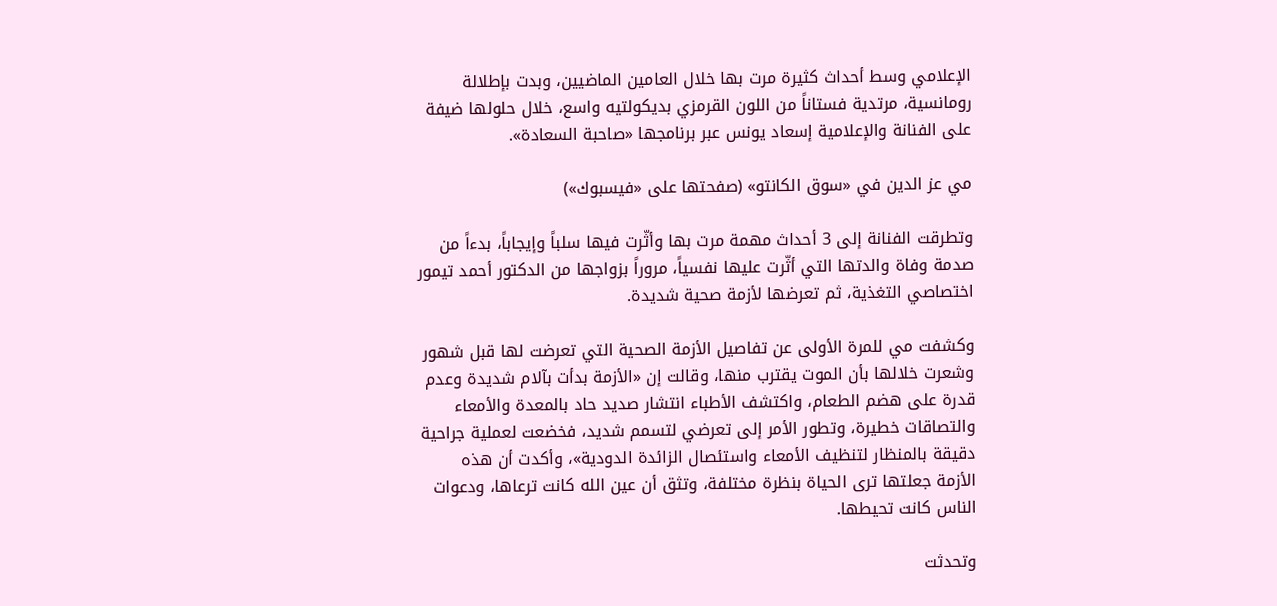الإعلامي وسط أحداث كثيرة مرت بها خلال العامين الماضيين، وبدت بإطلالة رومانسية، مرتدية فستاناً من اللون القرمزي بديكولتيه واسع، خلال حلولها ضيفة على الفنانة والإعلامية إسعاد يونس عبر برنامجها «صاحبة السعادة».

مي عز الدين في «سوق الكانتو» (صفحتها على «فيسبوك»)

وتطرقت الفنانة إلى 3 أحداث مهمة مرت بها وأثّرت فيها سلباً وإيجاباً، بدءاً من صدمة وفاة والدتها التي أثّرت عليها نفسياً، مروراً بزواجها من الدكتور أحمد تيمور اختصاصي التغذية، ثم تعرضها لأزمة صحية شديدة.

وكشفت مي للمرة الأولى عن تفاصيل الأزمة الصحية التي تعرضت لها قبل شهور وشعرت خلالها بأن الموت يقترب منها، وقالت إن «الأزمة بدأت بآلام شديدة وعدم قدرة على هضم الطعام، واكتشف الأطباء انتشار صديد حاد بالمعدة والأمعاء والتصاقات خطيرة، وتطور الأمر إلى تعرضي لتسمم شديد، فخضعت لعملية جراحية دقيقة بالمنظار لتنظيف الأمعاء واستئصال الزائدة الدودية»، وأكدت أن هذه الأزمة جعلتها ترى الحياة بنظرة مختلفة، وتثق أن عين الله كانت ترعاها، ودعوات الناس كانت تحيطها.

وتحدثت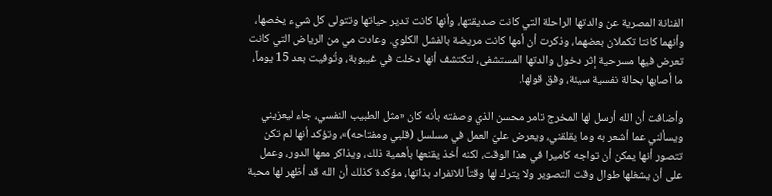الفنانة المصرية عن والدتها الراحلة التي كانت صديقتها، وأنها كانت تدير حياتها وتتولى كل شيء يخصها، وأنهما كانتا تكملان بعضهما، وذكرت أن أمها كانت مريضة بالفشل الكلوي. وعادت مي من الرياض التي كانت تعرض فيها مسرحية إثر دخول والدتها المستشفى، لتكتشف أنها دخلت في غيبوبة، وتُوفيت بعد 15 يوماً، ما أصابها بحالة نفسية سيئة، وفق قولها.

وأضافت أن الله أرسل لها المخرج تامر محسن الذي وصفته بأنه كان «مثل الطبيب النفسي، جاء ليعزيني ويسألني عما أشعر به وما يقلقني، ويعرض عليّ العمل في مسلسل (قلبي ومفتاحه)»، وتؤكد أنها لم تكن تتصور أنها يمكن أن تواجه كاميرا في هذا الوقت، لكنه أخذ يقنعها بأهمية ذلك، ويذاكر معها الدور، وعمل على أن يشغلها طوال وقت التصوير ولا يترك لها وقتاً للانفراد بذاتها، مؤكدة كذلك أن الله قد أظهر لها محبة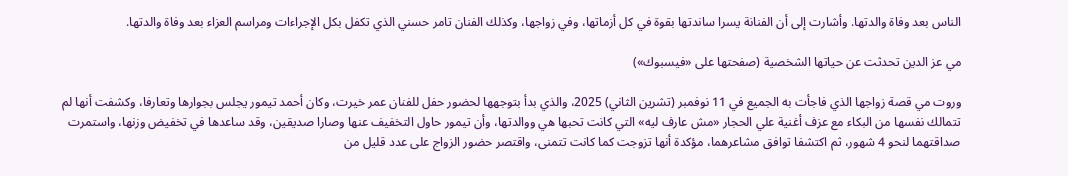الناس بعد وفاة والدتها. وأشارت إلى أن الفنانة يسرا ساندتها بقوة في كل أزماتها، وفي زواجها، وكذلك الفنان تامر حسني الذي تكفل بكل الإجراءات ومراسم العزاء بعد وفاة والدتها.

مي عز الدين تحدثت عن حياتها الشخصية (صفحتها على «فيسبوك»)

وروت مي قصة زواجها الذي فاجأت به الجميع في 11 نوفمبر (تشرين الثاني) 2025، والذي بدأ بتوجهها لحضور حفل للفنان عمر خيرت، وكان أحمد تيمور يجلس بجوارها وتعارفا، وكشفت أنها لم تتمالك نفسها من البكاء مع عزف أغنية علي الحجار «مش عارف ليه» التي كانت تحبها هي ووالدتها، وأن تيمور حاول التخفيف عنها وصارا صديقين، وقد ساعدها في تخفيض وزنها، واستمرت صداقتهما لنحو 4 شهور، ثم اكتشفا توافق مشاعرهما، مؤكدة أنها تزوجت كما كانت تتمنى، واقتصر حضور الزواج على عدد قليل من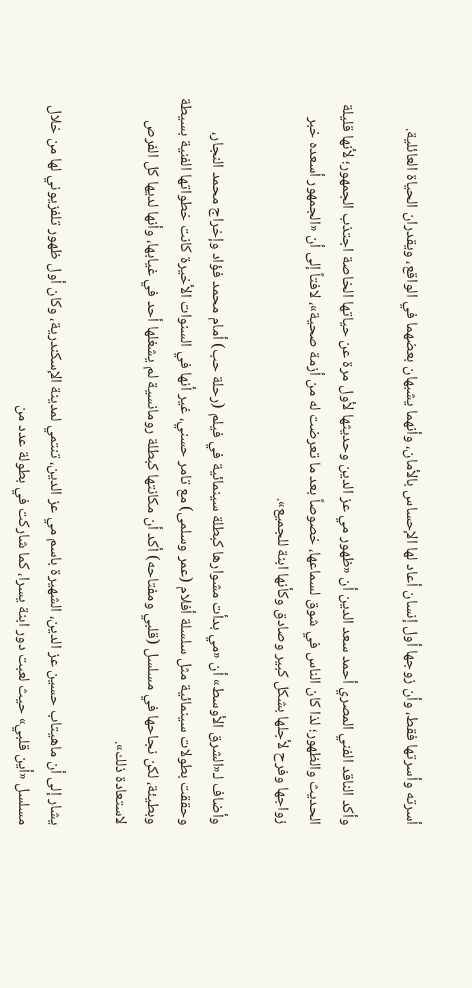أسرته وأسرتها فقط، وأن زوجها أول إنسان أعاد لها الإحساس بالأمان، وأنهما يشبهان بعضهما في الواقع، ويقدران الحياة العائلية.

وأكد الناقد الفني المصري أحمد سعد الدين أن «ظهور مي عز الدين وحديثها لأول مرة عن حياتها الخاصة اجتذب الجمهور؛ لأنها قليلة الحديث والظهور؛ لذا كان الناس في شوق لسماعها، خصوصاً بعد ما تعرضت له من أزمة صحية»، لافتاً إلى أن «الجمهور أسعده خبر زواجها وفرح لأجلها بشكل كبير وصادق وكأنها ابنة للجميع».

وأضاف لـ«الشرق الأوسط» أن «مي بدأت مشوارها كبطلة سينمائية في فيلم (رحلة حب) أمام محمد فؤاد وإخراج محمد النجار، وحققت بطولات سينمائية مثل سلسلة أفلام (عمر وسلمى) مع تامر حسني، غير أنها في السنوات الأخيرة كانت خطواتها الفنية بسيطة وبطيئة، لكن نجاحها في مسلسل (قلبي ومفتاحه) أكد أن مكانتها كبطلة رومانسية لم يشغلها أحد في غيابها، وأنها لديها كل الفرص لاستعادة ذلك».

يشار إلى أن ماهيتاب حسين عز الدين، الشهيرة باسم مي عز الدين، تنتمي لمدينة الإسكندرية، وكان أول ظهور تلفزيوني لها من خلال مسلسل «أين قلبي» حيث لعبت دور ابنة يسرا، كما شاركت في بطولة عدد من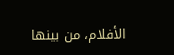الأفلام، من بينها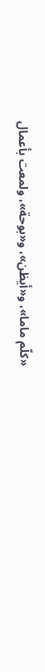«كلّم ماما»، و«أيظن»، و«بوحة»، ولمعت بأعمال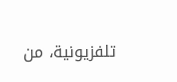تلفزيونية، من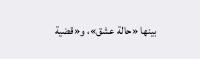بينها «حالة عشق»، و«قضية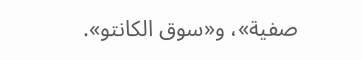صفية»، و«سوق الكانتو».